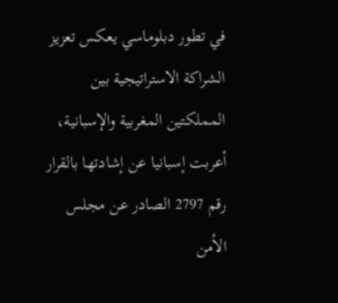في تطور دبلوماسي يعكس تعزيز الشراكة الاستراتيجية بين المملكتين المغربية والإسبانية، أعربت إسبانيا عن إشادتها بالقرار رقم 2797 الصادر عن مجلس الأمن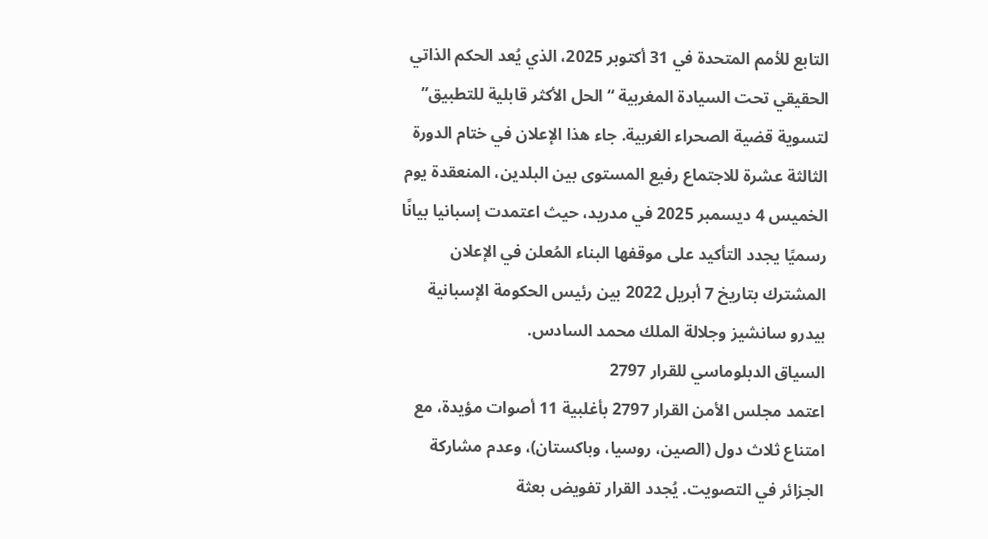التابع للأمم المتحدة في 31 أكتوبر 2025، الذي يُعد الحكم الذاتي الحقيقي تحت السيادة المغربية “الحل الأكثر قابلية للتطبيق” لتسوية قضية الصحراء الغربية. جاء هذا الإعلان في ختام الدورة الثالثة عشرة للاجتماع رفيع المستوى بين البلدين، المنعقدة يوم الخميس 4 ديسمبر 2025 في مدريد، حيث اعتمدت إسبانيا بيانًا رسميًا يجدد التأكيد على موقفها البناء المُعلن في الإعلان المشترك بتاريخ 7 أبريل 2022 بين رئيس الحكومة الإسبانية بيدرو سانشيز وجلالة الملك محمد السادس.
السياق الدبلوماسي للقرار 2797
اعتمد مجلس الأمن القرار 2797 بأغلبية 11 أصوات مؤيدة، مع امتناع ثلاث دول (الصين، روسيا، وباكستان)، وعدم مشاركة الجزائر في التصويت. يُجدد القرار تفويض بعثة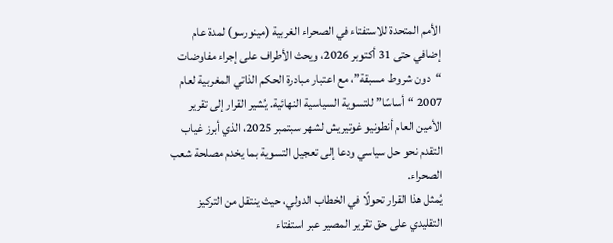الأمم المتحدة للاستفتاء في الصحراء الغربية (مينورسو) لمدة عام إضافي حتى 31 أكتوبر 2026، ويحث الأطراف على إجراء مفاوضات “دون شروط مسبقة”، مع اعتبار مبادرة الحكم الذاتي المغربية لعام 2007 “أساسًا” للتسوية السياسية النهائية. يُشير القرار إلى تقرير الأمين العام أنطونيو غوتيريش لشهر سبتمبر 2025، الذي أبرز غياب التقدم نحو حل سياسي ودعا إلى تعجيل التسوية بما يخدم مصلحة شعب الصحراء.
يُمثل هذا القرار تحولًا في الخطاب الدولي، حيث ينتقل من التركيز التقليدي على حق تقرير المصير عبر استفتاء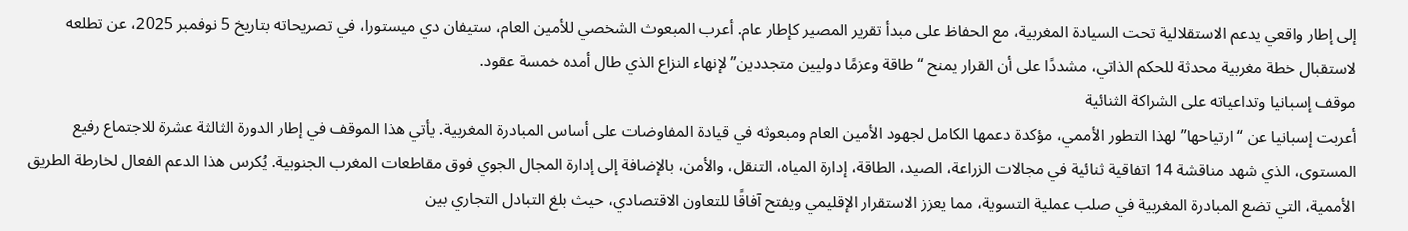إلى إطار واقعي يدعم الاستقلالية تحت السيادة المغربية، مع الحفاظ على مبدأ تقرير المصير كإطار عام. أعرب المبعوث الشخصي للأمين العام، ستيفان دي ميستورا، في تصريحاته بتاريخ 5 نوفمبر 2025، عن تطلعه لاستقبال خطة مغربية محدثة للحكم الذاتي، مشددًا على أن القرار يمنح “طاقة وعزمًا دوليين متجددين” لإنهاء النزاع الذي طال أمده خمسة عقود.
موقف إسبانيا وتداعياته على الشراكة الثنائية
أعربت إسبانيا عن “ارتياحها” لهذا التطور الأممي، مؤكدة دعمها الكامل لجهود الأمين العام ومبعوثه في قيادة المفاوضات على أساس المبادرة المغربية. يأتي هذا الموقف في إطار الدورة الثالثة عشرة للاجتماع رفيع المستوى، الذي شهد مناقشة 14 اتفاقية ثنائية في مجالات الزراعة، الصيد، الطاقة، إدارة المياه، التنقل، والأمن، بالإضافة إلى إدارة المجال الجوي فوق مقاطعات المغرب الجنوبية. يُكرس هذا الدعم الفعال لخارطة الطريق الأممية، التي تضع المبادرة المغربية في صلب عملية التسوية، مما يعزز الاستقرار الإقليمي ويفتح آفاقًا للتعاون الاقتصادي، حيث بلغ التبادل التجاري بين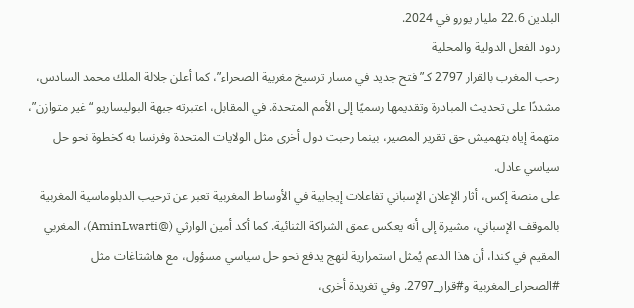البلدين 22.6 مليار يورو في 2024.
ردود الفعل الدولية والمحلية
رحب المغرب بالقرار 2797 كـ”فتح جديد في مسار ترسيخ مغربية الصحراء”، كما أعلن جلالة الملك محمد السادس، مشددًا على تحديث المبادرة وتقديمها رسميًا إلى الأمم المتحدة. في المقابل، اعتبرته جبهة البوليساريو “غير متوازن”، متهمة إياه بتهميش حق تقرير المصير، بينما رحبت دول أخرى مثل الولايات المتحدة وفرنسا به كخطوة نحو حل سياسي عادل.
على منصة إكس، أثار الإعلان الإسباني تفاعلات إيجابية في الأوساط المغربية تعبر عن ترحيب الدبلوماسية المغربية بالموقف الإسباني، مشيرة إلى أنه يعكس عمق الشراكة الثنائية. كما أكد أمين الوارثي (@AminLwarti)، المغربي المقيم في كندا، أن هذا الدعم يُمثل استمرارية لنهج يدفع نحو حل سياسي مسؤول، مع هاشتاغات مثل #الصحراء_المغربية و#قرار_2797. وفي تغريدة أخرى،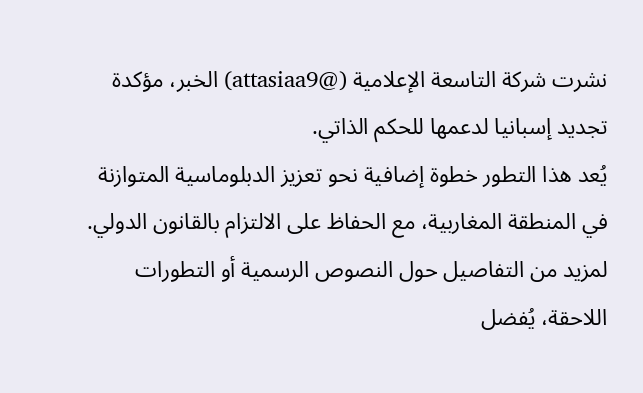نشرت شركة التاسعة الإعلامية (@attasiaa9) الخبر، مؤكدة تجديد إسبانيا لدعمها للحكم الذاتي.
يُعد هذا التطور خطوة إضافية نحو تعزيز الدبلوماسية المتوازنة في المنطقة المغاربية، مع الحفاظ على الالتزام بالقانون الدولي. لمزيد من التفاصيل حول النصوص الرسمية أو التطورات اللاحقة، يُفضل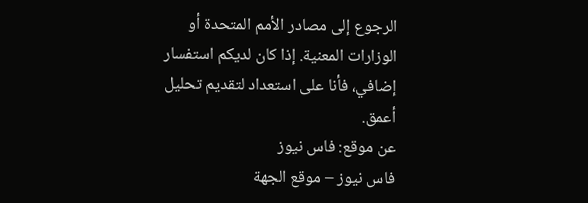الرجوع إلى مصادر الأمم المتحدة أو الوزارات المعنية. إذا كان لديكم استفسار إضافي، فأنا على استعداد لتقديم تحليل أعمق.
عن موقع: فاس نيوز
فاس نيوز – موقع الجهة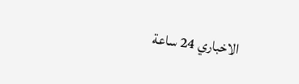الاخباري 24 ساعة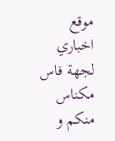موقع اخباري لجهة فاس مكناس منكم و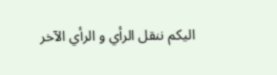اليكم ننقل الرأي و الرأي الآخر